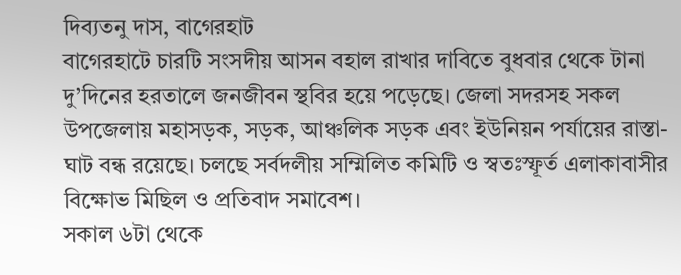দিব্যতনু দাস, বাগেরহাট
বাগেরহাটে চারটি সংসদীয় আসন বহাল রাখার দাবিতে বুধবার থেকে টানা দু’দিনের হরতালে জনজীবন স্থবির হয়ে পড়েছে। জেলা সদরসহ সকল উপজেলায় মহাসড়ক, সড়ক, আঞ্চলিক সড়ক এবং ইউনিয়ন পর্যায়ের রাস্তা-ঘাট বন্ধ রয়েছে। চলছে সর্বদলীয় সম্মিলিত কমিটি ও স্বতঃস্ফূর্ত এলাকাবাসীর বিক্ষোভ মিছিল ও প্রতিবাদ সমাবেশ।
সকাল ৬টা থেকে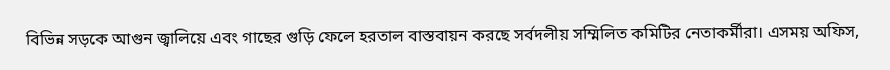বিভিন্ন সড়কে আগুন জ্বালিয়ে এবং গাছের গুড়ি ফেলে হরতাল বাস্তবায়ন করছে সর্বদলীয় সম্মিলিত কমিটির নেতাকর্মীরা। এসময় অফিস,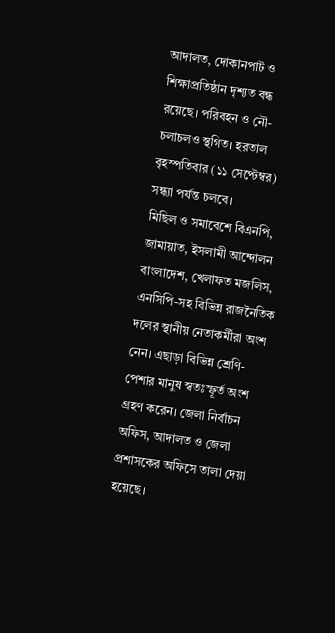আদালত, দোকানপাট ও শিক্ষাপ্রতিষ্ঠান দৃশ্যত বন্ধ রয়েছে। পরিবহন ও নৌ-চলাচলও স্থগিত। হরতাল বৃহস্পতিবার (১১ সেপ্টেম্বর) সন্ধ্যা পর্যন্ত চলবে।
মিছিল ও সমাবেশে বিএনপি, জামায়াত, ইসলামী আন্দোলন বাংলাদেশ, খেলাফত মজলিস, এনসিপি-সহ বিভিন্ন রাজনৈতিক দলের স্থানীয় নেতাকর্মীরা অংশ নেন। এছাড়া বিভিন্ন শ্রেণি-পেশার মানুষ স্বতঃস্ফূর্ত অংশ গ্রহণ করেন। জেলা নির্বাচন অফিস, আদালত ও জেলা প্রশাসকের অফিসে তালা দেয়া হয়েছে।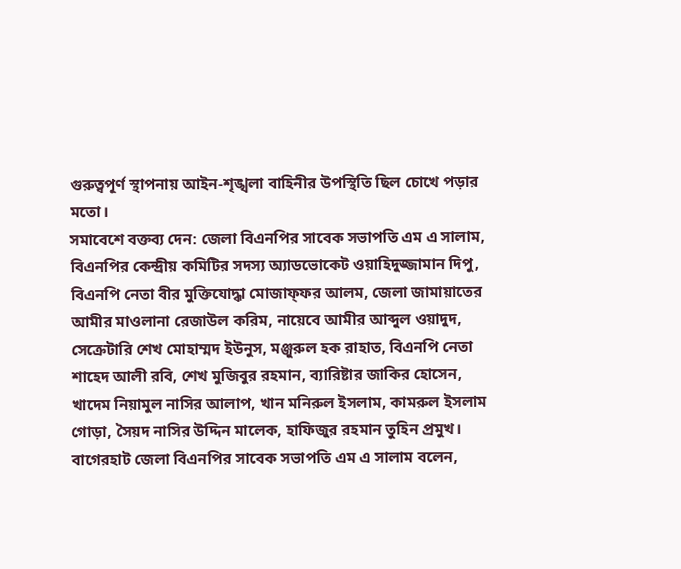গুরুত্বপূর্ণ স্থাপনায় আইন-শৃঙ্খলা বাহিনীর উপস্থিতি ছিল চোখে পড়ার মতো।
সমাবেশে বক্তব্য দেন: জেলা বিএনপির সাবেক সভাপতি এম এ সালাম, বিএনপির কেন্দ্রীয় কমিটির সদস্য অ্যাডভোকেট ওয়াহিদুজ্জামান দিপু, বিএনপি নেতা বীর মুক্তিযোদ্ধা মোজাফ্ফর আলম, জেলা জামায়াতের আমীর মাওলানা রেজাউল করিম, নায়েবে আমীর আব্দুল ওয়াদুদ, সেক্রেটারি শেখ মোহাম্মদ ইউনুস, মঞ্জুরুল হক রাহাত, বিএনপি নেতা শাহেদ আলী রবি, শেখ মুজিবুর রহমান, ব্যারিষ্টার জাকির হোসেন, খাদেম নিয়ামুল নাসির আলাপ, খান মনিরুল ইসলাম, কামরুল ইসলাম গোড়া, সৈয়দ নাসির উদ্দিন মালেক, হাফিজুর রহমান তুহিন প্রমুখ।
বাগেরহাট জেলা বিএনপির সাবেক সভাপতি এম এ সালাম বলেন,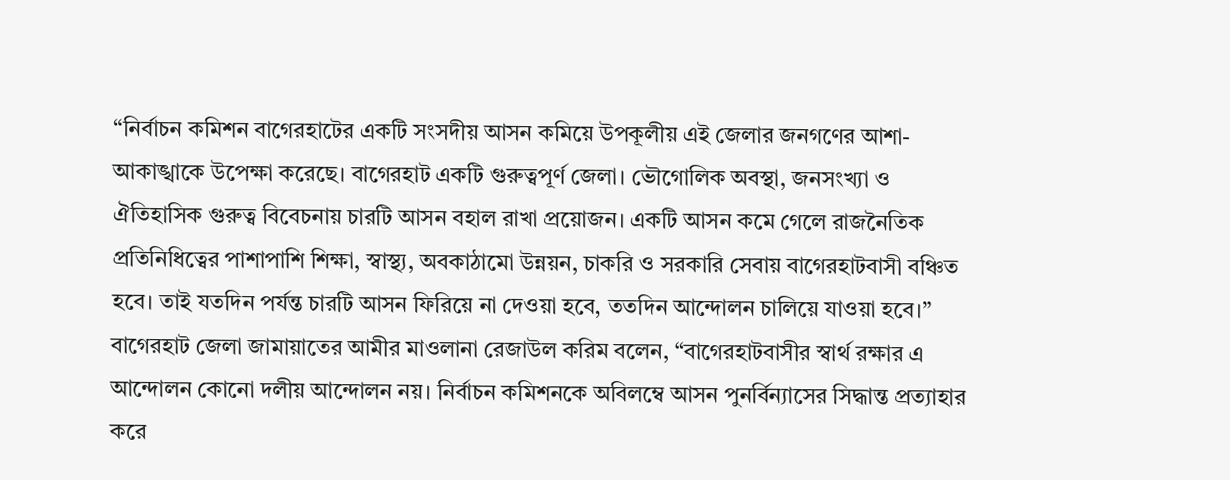“নির্বাচন কমিশন বাগেরহাটের একটি সংসদীয় আসন কমিয়ে উপকূলীয় এই জেলার জনগণের আশা-আকাঙ্খাকে উপেক্ষা করেছে। বাগেরহাট একটি গুরুত্বপূর্ণ জেলা। ভৌগোলিক অবস্থা, জনসংখ্যা ও ঐতিহাসিক গুরুত্ব বিবেচনায় চারটি আসন বহাল রাখা প্রয়োজন। একটি আসন কমে গেলে রাজনৈতিক প্রতিনিধিত্বের পাশাপাশি শিক্ষা, স্বাস্থ্য, অবকাঠামো উন্নয়ন, চাকরি ও সরকারি সেবায় বাগেরহাটবাসী বঞ্চিত হবে। তাই যতদিন পর্যন্ত চারটি আসন ফিরিয়ে না দেওয়া হবে, ততদিন আন্দোলন চালিয়ে যাওয়া হবে।”
বাগেরহাট জেলা জামায়াতের আমীর মাওলানা রেজাউল করিম বলেন, “বাগেরহাটবাসীর স্বার্থ রক্ষার এ আন্দোলন কোনো দলীয় আন্দোলন নয়। নির্বাচন কমিশনকে অবিলম্বে আসন পুনর্বিন্যাসের সিদ্ধান্ত প্রত্যাহার করে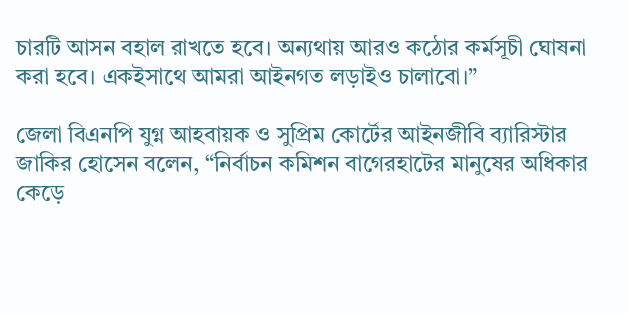চারটি আসন বহাল রাখতে হবে। অন্যথায় আরও কঠোর কর্মসূচী ঘোষনা করা হবে। একইসাথে আমরা আইনগত লড়াইও চালাবো।”

জেলা বিএনপি যুগ্ন আহবায়ক ও সুপ্রিম কোর্টের আইনজীবি ব্যারিস্টার জাকির হোসেন বলেন, “নির্বাচন কমিশন বাগেরহাটের মানুষের অধিকার কেড়ে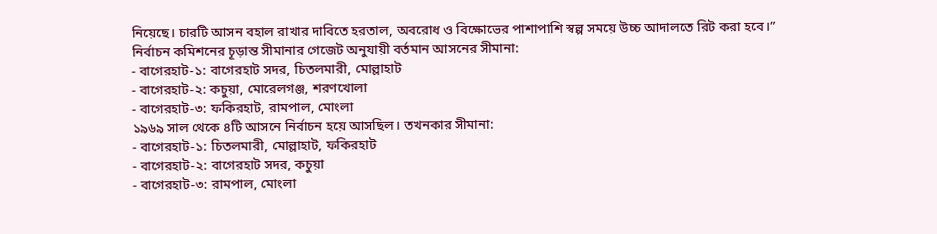নিয়েছে। চারটি আসন বহাল রাখার দাবিতে হরতাল, অবরোধ ও বিক্ষোভের পাশাপাশি স্বল্প সময়ে উচ্চ আদালতে রিট করা হবে।”
নির্বাচন কমিশনের চূড়ান্ত সীমানার গেজেট অনুযায়ী বর্তমান আসনের সীমানা:
- বাগেরহাট-১: বাগেরহাট সদর, চিতলমারী, মোল্লাহাট
- বাগেরহাট-২: কচুয়া, মোরেলগঞ্জ, শরণখোলা
- বাগেরহাট-৩: ফকিরহাট, রামপাল, মোংলা
১৯৬৯ সাল থেকে ৪টি আসনে নির্বাচন হয়ে আসছিল। তখনকার সীমানা:
- বাগেরহাট-১: চিতলমারী, মোল্লাহাট, ফকিরহাট
- বাগেরহাট-২: বাগেরহাট সদর, কচুয়া
- বাগেরহাট-৩: রামপাল, মোংলা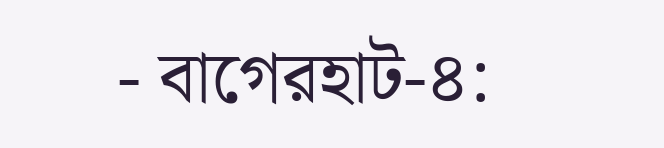- বাগেরহাট-৪: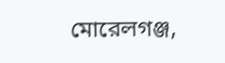মোরেলগঞ্জ,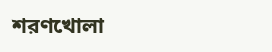শরণখোলা